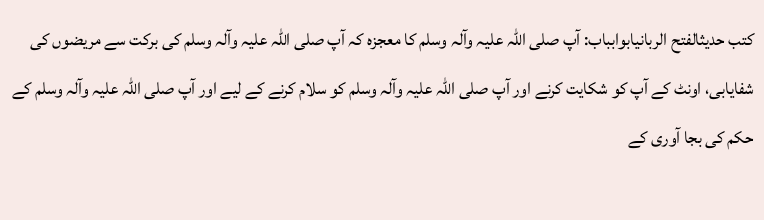کتب حدیثالفتح الربانیابوابباب: آپ صلی اللہ علیہ وآلہ وسلم کا معجزہ کہ آپ صلی اللہ علیہ وآلہ وسلم کی برکت سے مریضوں کی شفایابی، اونٹ کے آپ کو شکایت کرنے اور آپ صلی اللہ علیہ وآلہ وسلم کو سلام کرنے کے لیے اور آپ صلی اللہ علیہ وآلہ وسلم کے حکم کی بجا آوری کے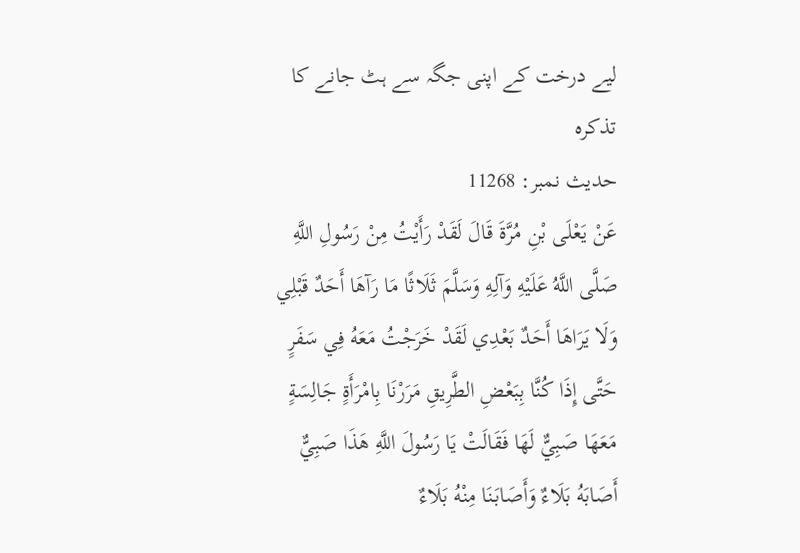لیے درخت کے اپنی جگہ سے ہٹ جانے کا تذکرہ
حدیث نمبر: 11268
عَنْ يَعْلَى بْنِ مُرَّةَ قَالَ لَقَدْ رَأَيْتُ مِنْ رَسُولِ اللَّهِ صَلَّى اللَّهُ عَلَيْهِ وَآلِهِ وَسَلَّمَ ثَلَاثًا مَا رَآهَا أَحَدٌ قَبْلِي وَلَا يَرَاهَا أَحَدٌ بَعْدِي لَقَدْ خَرَجْتُ مَعَهُ فِي سَفَرٍ حَتَّى إِذَا كُنَّا بِبَعْضِ الطَّرِيقِ مَرَرْنَا بِامْرَأَةٍ جَالِسَةٍ مَعَهَا صَبِيٌّ لَهَا فَقَالَتْ يَا رَسُولَ اللَّهِ هَذَا صَبِيٌّ أَصَابَهُ بَلَاءٌ وَأَصَابَنَا مِنْهُ بَلَاءٌ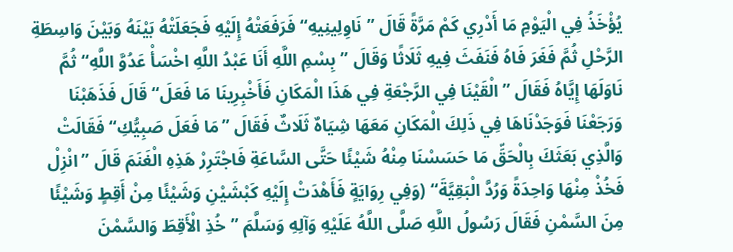يُؤْخَذُ فِي الْيَوْمِ مَا أَدْرِي كَمْ مَرَّةً قَالَ ”نَاوِلِينِيهِ“ فَرَفَعَتْهُ إِلَيْهِ فَجَعَلَتْهُ بَيْنَهُ وَبَيْنَ وَاسِطَةِ الرَّحْلِ ثُمَّ فَغَرَ فَاهُ فَنَفَثَ فِيهِ ثَلَاثًا وَقَالَ ”بِسْمِ اللَّهِ أَنَا عَبْدُ اللَّهِ اخْسَأْ عَدُوَّ اللَّهِ“ ثُمَّ نَاوَلَهَا إِيَّاهُ فَقَالَ ”الْقَيْنَا فِي الرَّجْعَةِ فِي هَذَا الْمَكَانِ فَأَخْبِرِينَا مَا فَعَلَ“ قَالَ فَذَهَبْنَا وَرَجَعْنَا فَوَجَدْنَاهَا فِي ذَلِكَ الْمَكَانِ مَعَهَا شِيَاهٌ ثَلَاثٌ فَقَالَ ”مَا فَعَلَ صَبِيُّكِ“ فَقَالَتْ وَالَّذِي بَعَثَكَ بِالْحَقِّ مَا حَسَسْنَا مِنْهُ شَيْئًا حَتَّى السَّاعَةِ فَاجْتَرِرْ هَذِهِ الْغَنَمَ قَالَ ”انْزِلْ فَخُذْ مِنْهَا وَاحِدَةً وَرُدَّ الْبَقِيَّةَ“ (وَفِي رِوَايَةٍ فَأَهْدَتْ إِلَيْهِ كَبْشَيْنِ وَشَيْئًا مِنْ أَقِطٍ وَشَيْئًا مِنَ السَّمْنِ فَقَالَ رَسُولُ اللَّهِ صَلَّى اللَّهُ عَلَيْهِ وَآلِهِ وَسَلَّمَ ”خُذِ الْأَقِطَ وَالسَّمْنَ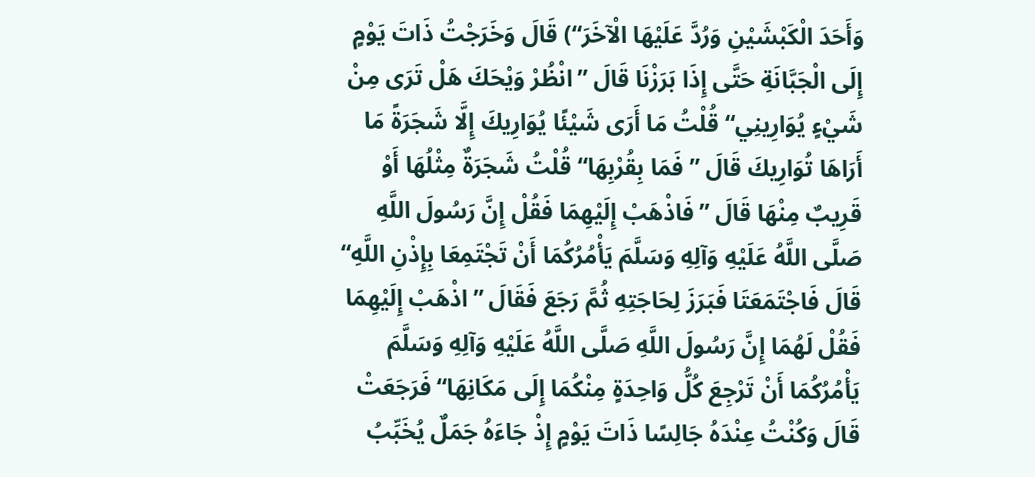وَأَحَدَ الْكَبْشَيْنِ وَرُدَّ عَلَيْهَا الْآخَرَ“) قَالَ وَخَرَجْتُ ذَاتَ يَوْمٍ إِلَى الْجَبَّانَةِ حَتَّى إِذَا بَرَزْنَا قَالَ ”انْظُرْ وَيْحَكَ هَلْ تَرَى مِنْ شَيْءٍ يُوَارِينِي“ قُلْتُ مَا أَرَى شَيْئًا يُوَارِيكَ إِلَّا شَجَرَةً مَا أَرَاهَا تُوَارِيكَ قَالَ ”فَمَا بِقُرْبِهَا“ قُلْتُ شَجَرَةٌ مِثْلُهَا أَوْ قَرِيبٌ مِنْهَا قَالَ ”فَاذْهَبْ إِلَيْهِمَا فَقُلْ إِنَّ رَسُولَ اللَّهِ صَلَّى اللَّهُ عَلَيْهِ وَآلِهِ وَسَلَّمَ يَأْمُرُكُمَا أَنْ تَجْتَمِعَا بِإِذْنِ اللَّهِ“ قَالَ فَاجْتَمَعَتَا فَبَرَزَ لِحَاجَتِهِ ثُمَّ رَجَعَ فَقَالَ ”اذْهَبْ إِلَيْهِمَا فَقُلْ لَهُمَا إِنَّ رَسُولَ اللَّهِ صَلَّى اللَّهُ عَلَيْهِ وَآلِهِ وَسَلَّمَ يَأْمُرُكُمَا أَنْ تَرْجِعَ كُلُّ وَاحِدَةٍ مِنْكُمَا إِلَى مَكَانِهَا“ فَرَجَعَتْ قَالَ وَكُنْتُ عِنْدَهُ جَالِسًا ذَاتَ يَوْمٍ إِذْ جَاءَهُ جَمَلٌ يُخَبِّبُ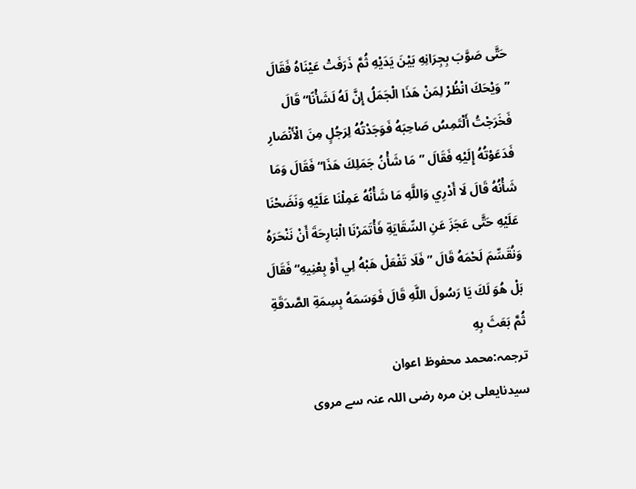حَتَّى صَوَّبَ بِجِرَانِهِ بَيْنَ يَدَيْهِ ثُمَّ ذَرَفَتْ عَيْنَاهُ فَقَالَ ”وَيْحَكَ انْظُرْ لِمَنْ هَذَا الْجَمَلُ إِنَّ لَهُ لَشَأْنًا“ قَالَ فَخَرَجْتُ أَلْتَمِسُ صَاحِبَهُ فَوَجَدْتُهُ لِرَجُلٍ مِنَ الْأَنْصَارِ فَدَعَوْتُهُ إِلَيْهِ فَقَالَ ”مَا شَأْنُ جَمَلِكَ هَذَا“ فَقَالَ وَمَا شَأْنُهُ قَالَ لَا أَدْرِي وَاللَّهِ مَا شَأْنُهُ عَمِلْنَا عَلَيْهِ وَنَضَحْنَا عَلَيْهِ حَتَّى عَجَزَ عَنِ السِّقَايَةِ فَأْتَمَرْنَا الْبَارِحَةَ أَنْ نَنْحَرَهُ وَنُقَسِّمَ لَحْمَهُ قَالَ ”فَلَا تَفْعَلْ هَبْهُ لِي أَوْ بِعْنِيهِ“ فَقَالَ بَلْ هُوَ لَكَ يَا رَسُولَ اللَّهِ قَالَ فَوَسَمَهُ بِسِمَةِ الصَّدَقَةِ ثُمَّ بَعَثَ بِهِ
ترجمہ:محمد محفوظ اعوان
سیدنایعلی بن مرہ رضی اللہ عنہ سے مروی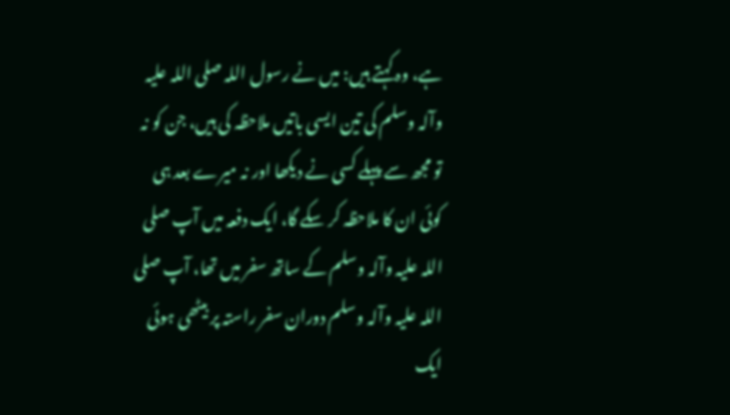ہے، وہ کہتے ہیں: میں نے رسول اللہ صلی اللہ علیہ وآلہ وسلم کی تین ایسی باتیں ملاحظہ کی ہیں، جن کو نہ تو مجھ سے پہلے کسی نے دیکھا اور نہ میرے بعد ہی کوئی ان کا ملاحظہ کر سکے گا، ایک دفعہ میں آپ صلی اللہ علیہ وآلہ وسلم کے ساتھ سفر میں تھا، آپ صلی اللہ علیہ وآلہ وسلم دوران سفر راستہ پر بیٹھی ہوئی ایک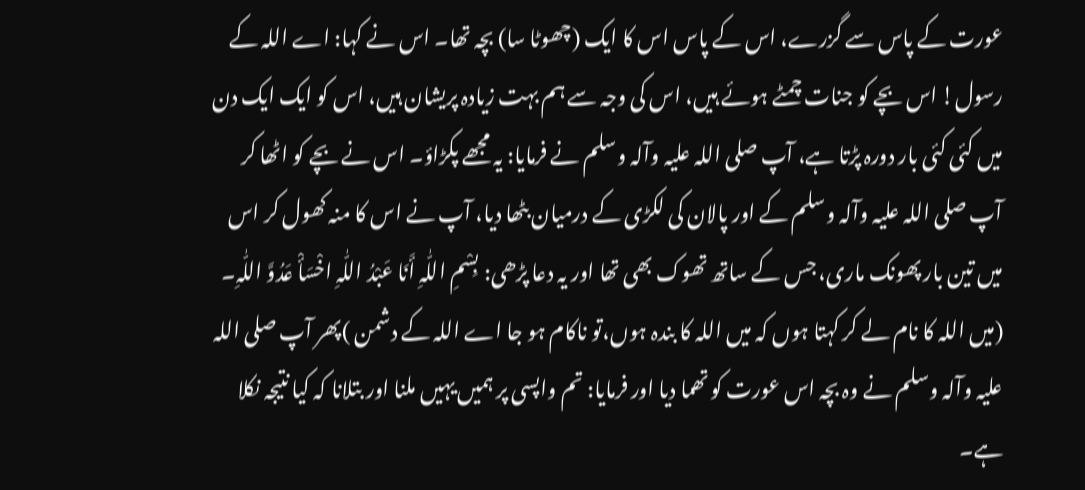عورت کے پاس سے گزرے، اس کے پاس اس کا ایک (چھوٹا سا) بچہ تھا۔ اس نے کہا: اے اللہ کے رسول! اس بچے کو جنات چمٹے ہوئے ہیں، اس کی وجہ سے ہم بہت زیادہ پریشان ہیں، اس کو ایک ایک دن میں کئی کئی بار دورہ پڑتا ہے، آپ صلی اللہ علیہ وآلہ وسلم نے فرمایا: یہ مجھے پکڑاؤ۔ اس نے بچے کو اٹھا کر آپ صلی اللہ علیہ وآلہ وسلم کے اور پالان کی لکڑی کے درمیان بٹھا دیا، آپ نے اس کا منہ کھول کر اس میں تین بار پھونک ماری، جس کے ساتھ تھوک بھی تھا اور یہ دعا پڑھی: بِسْمِ اللّٰہِ أَنَا عَبْدُ اللّٰہِ اخْسَأْ عَدُوَّ اللّٰہِ۔ (میں اللہ کا نام لے کر کہتا ہوں کہ میں اللہ کا بندہ ہوں،تو ناکام ہو جا اے اللہ کے دشمن )پھر آپ صلی اللہ علیہ وآلہ وسلم نے وہ بچہ اس عورت کو تھما دیا اور فرمایا: تم واپسی پر ہمیں یہیں ملنا اور بتلانا کہ کیا نتیجہ نکلا ہے۔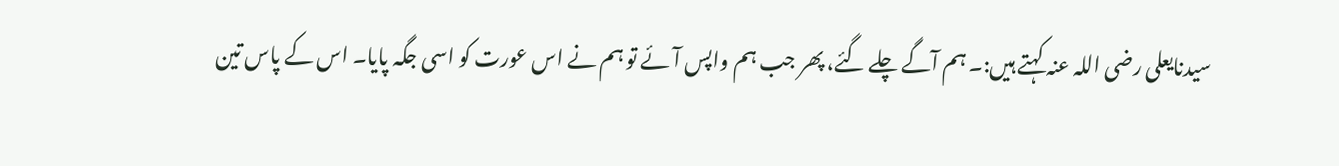سیدنایعلی رضی اللہ عنہ کہتے ہیں:۔ ہم آگے چلے گئے، پھر جب ہم واپس آئے تو ہم نے اس عورت کو اسی جگہ پایا۔ اس کے پاس تین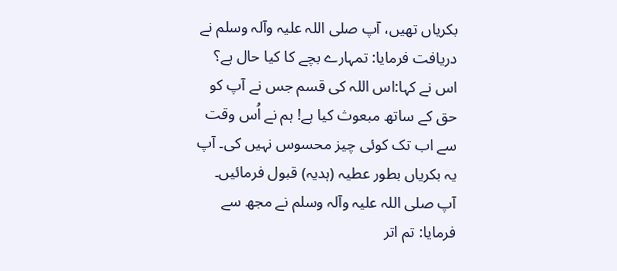بکریاں تھیں، آپ صلی اللہ علیہ وآلہ وسلم نے دریافت فرمایا: تمہارے بچے کا کیا حال ہے؟ اس نے کہا:اس اللہ کی قسم جس نے آپ کو حق کے ساتھ مبعوث کیا ہے! ہم نے اُس وقت سے اب تک کوئی چیز محسوس نہیں کی۔ آپ یہ بکریاں بطور عطیہ (ہدیہ) قبول فرمائیں۔ آپ صلی اللہ علیہ وآلہ وسلم نے مجھ سے فرمایا: تم اتر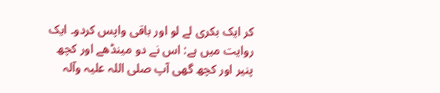کر ایک بکری لے لو اور باقی واپس کردو۔ ایک روایت میں ہے: اس نے دو مینڈھے اور کچھ پنیر اور کچھ گھی آپ صلی اللہ علیہ وآلہ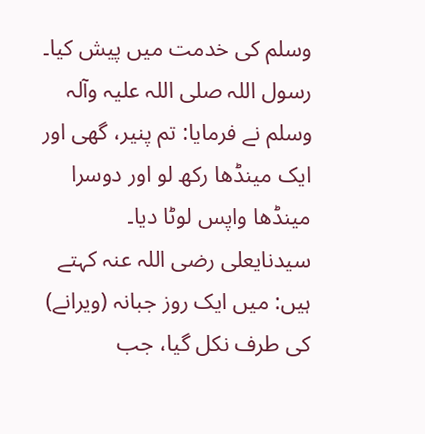وسلم کی خدمت میں پیش کیا۔ رسول اللہ صلی اللہ علیہ وآلہ وسلم نے فرمایا: تم پنیر، گھی اور ایک مینڈھا رکھ لو اور دوسرا مینڈھا واپس لوٹا دیا۔ سیدنایعلی رضی اللہ عنہ کہتے ہیں: میں ایک روز جبانہ (ویرانے) کی طرف نکل گیا، جب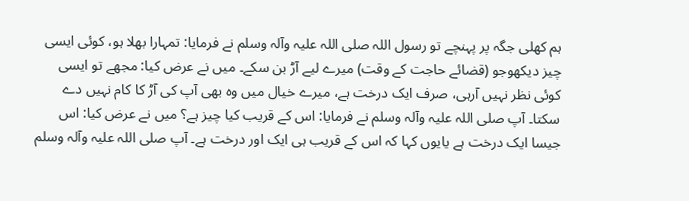ہم کھلی جگہ پر پہنچے تو رسول اللہ صلی اللہ علیہ وآلہ وسلم نے فرمایا: تمہارا بھلا ہو، کوئی ایسی چیز دیکھوجو (قضائے حاجت کے وقت) میرے لیے آڑ بن سکے۔ میں نے عرض کیا: مجھے تو ایسی کوئی نظر نہیں آرہی، صرف ایک درخت ہے، میرے خیال میں وہ بھی آپ کی آڑ کا کام نہیں دے سکتا۔ آپ صلی اللہ علیہ وآلہ وسلم نے فرمایا: اس کے قریب کیا چیز ہے؟ میں نے عرض کیا: اس جیسا ایک درخت ہے یایوں کہا کہ اس کے قریب ہی ایک اور درخت ہے۔ آپ صلی اللہ علیہ وآلہ وسلم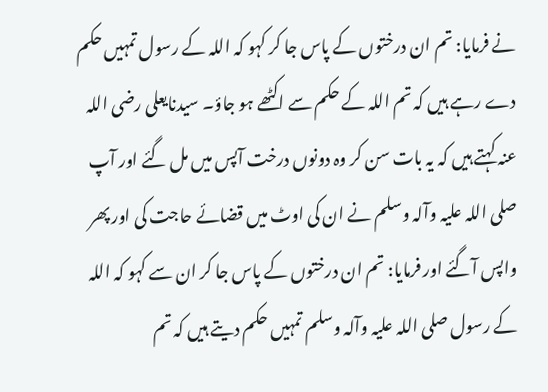نے فرمایا: تم ان درختوں کے پاس جا کر کہو کہ اللہ کے رسول تمہیں حکم دے رہے ہیں کہ تم اللہ کے حکم سے اکٹھے ہو جاؤ۔ سیدنایعلی رضی اللہ عنہ کہتے ہیں کہ یہ بات سن کر وہ دونوں درخت آپس میں مل گئے اور آپ صلی اللہ علیہ وآلہ وسلم نے ان کی اوٹ میں قضائے حاجت کی اور پھر واپس آگئے اور فرمایا: تم ان درختوں کے پاس جا کر ان سے کہو کہ اللہ کے رسول صلی اللہ علیہ وآلہ وسلم تمہیں حکم دیتے ہیں کہ تم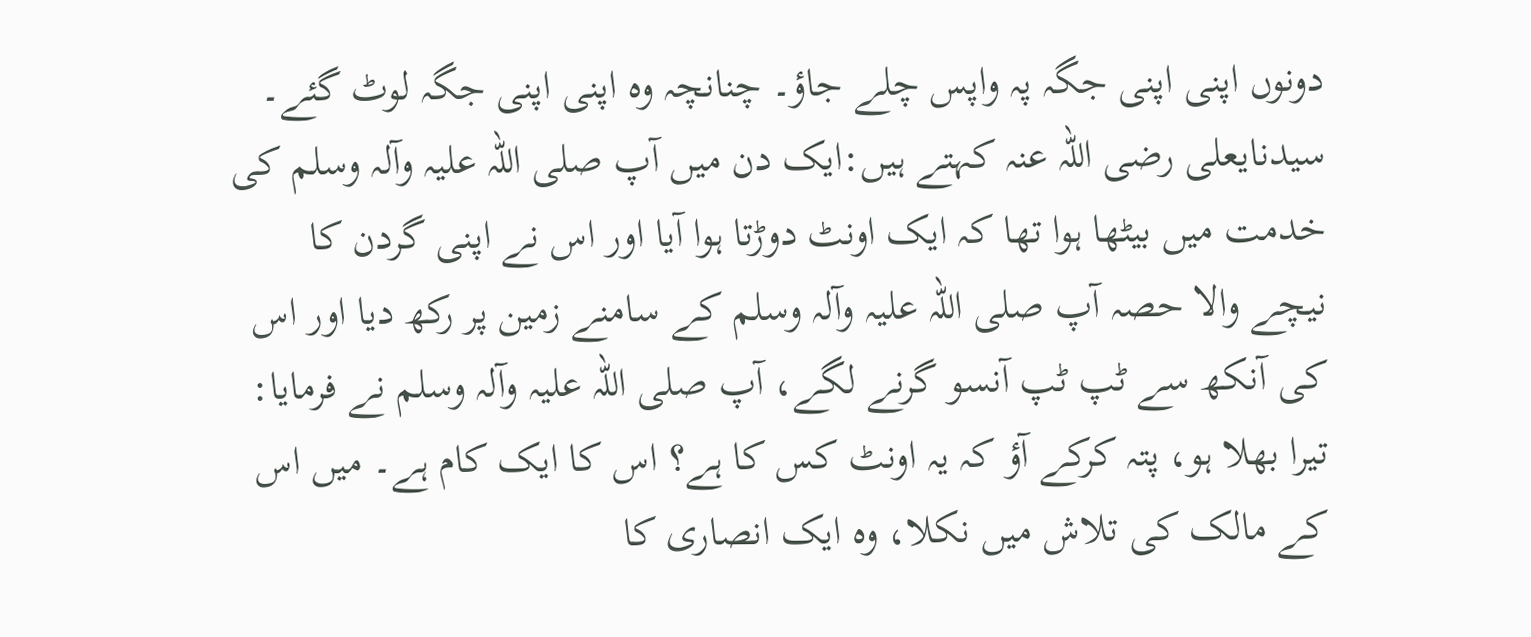دونوں اپنی اپنی جگہ پہ واپس چلے جاؤ۔ چنانچہ وہ اپنی اپنی جگہ لوٹ گئے۔ سیدنایعلی رضی اللہ عنہ کہتے ہیں:ایک دن میں آپ صلی اللہ علیہ وآلہ وسلم کی خدمت میں بیٹھا ہوا تھا کہ ایک اونٹ دوڑتا ہوا آیا اور اس نے اپنی گردن کا نیچے والا حصہ آپ صلی اللہ علیہ وآلہ وسلم کے سامنے زمین پر رکھ دیا اور اس کی آنکھ سے ٹپ ٹپ آنسو گرنے لگے، آپ صلی اللہ علیہ وآلہ وسلم نے فرمایا: تیرا بھلا ہو، پتہ کرکے آؤ کہ یہ اونٹ کس کا ہے؟ اس کا ایک کام ہے۔ میں اس کے مالک کی تلاش میں نکلا، وہ ایک انصاری کا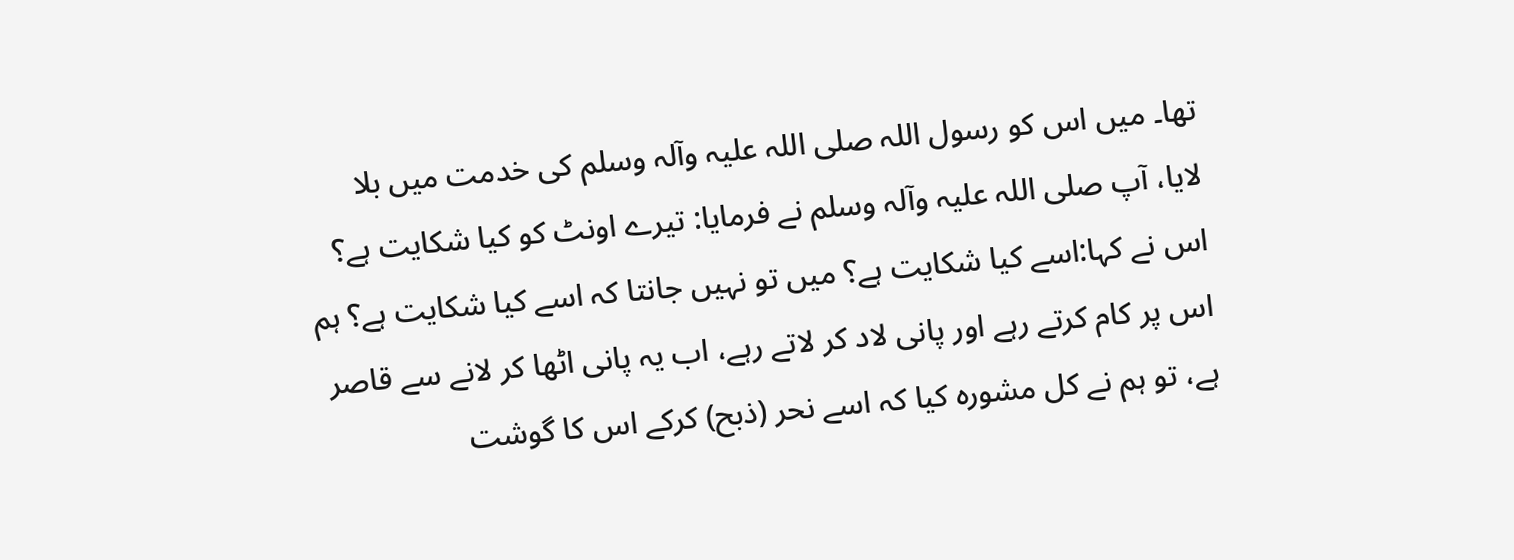تھا۔ میں اس کو رسول اللہ صلی اللہ علیہ وآلہ وسلم کی خدمت میں بلا لایا، آپ صلی اللہ علیہ وآلہ وسلم نے فرمایا: تیرے اونٹ کو کیا شکایت ہے؟ اس نے کہا:اسے کیا شکایت ہے؟ میں تو نہیں جانتا کہ اسے کیا شکایت ہے؟ ہم اس پر کام کرتے رہے اور پانی لاد کر لاتے رہے، اب یہ پانی اٹھا کر لانے سے قاصر ہے، تو ہم نے کل مشورہ کیا کہ اسے نحر (ذبح) کرکے اس کا گوشت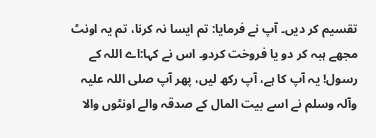تقسیم کر دیں۔ آپ نے فرمایا: تم ایسا نہ کرنا، تم یہ اونٹ مجھے ہبہ کر دو یا فروخت کردو۔ اس نے کہا:اے اللہ کے رسول! یہ آپ کا ہے، آپ رکھ لیں، پھر آپ صلی اللہ علیہ وآلہ وسلم نے اسے بیت المال کے صدقہ والے اونٹوں والا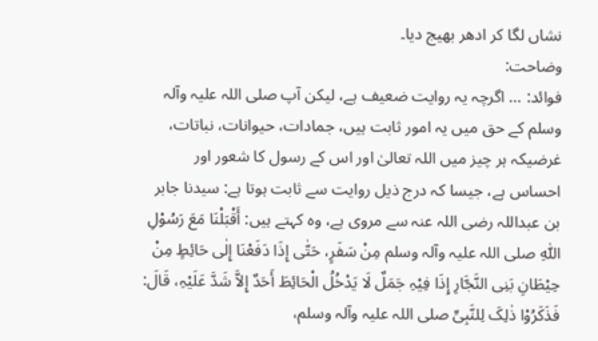نشاں لگا کر ادھر بھیج دیا۔
وضاحت:
فوائد: … اگرچہ یہ روایت ضعیف ہے، لیکن آپ صلی اللہ علیہ وآلہ وسلم کے حق میں یہ امور ثابت ہیں، جمادات، حیوانات، نباتات، غرضیکہ ہر چیز میں اللہ تعالیٰ اور اس کے رسول کا شعور اور احساس ہے، جیسا کہ درج ذیل روایت سے ثابت ہوتا ہے: سیدنا جابر بن عبداللہ رضی اللہ عنہ سے مروی ہے، وہ کہتے ہیں: أَقْبَلْنَا مَعَ رَسُوْلِ اللّٰہِ صلی اللہ علیہ وآلہ وسلم مِنْ سَفَرٍ، حَتّٰی إِذَا دَفَعْنَا إِلٰی حَائِطٍ مِنْ حِیْطَانِ بَنِی النَّجَّارِ إِذَا فِیْہِ جَمَلٌ لَا یَدْخُلُ الْحَائِطَ أَحَدٌ إِلاَّ شَدَّ عَلَیْہِ، قَالَ: فَذَکَرُوْا ذٰلِکَ لِلنَّبِیِّ صلی اللہ علیہ وآلہ وسلم،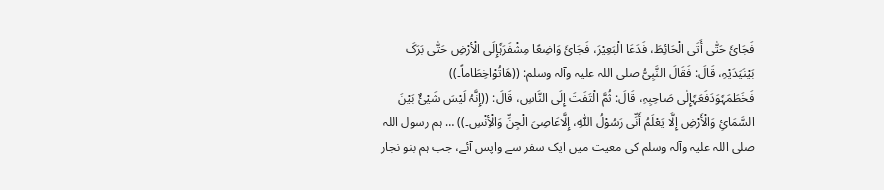فَجَائَ حَتّٰی أَتَی الْحَائِطَ، فَدَعَا الْبَعِیْرَ، فَجَائَ وَاضِعًا مِشْفَرَہٗإِلَی الْأرْضِ حَتّٰی بَرَکَ بَیْنَیَدَیْہِ، قَالَ: فَقَالَ النَّبِیُّ صلی اللہ علیہ وآلہ وسلم: ((ھَاتُوْاخِطَاماً۔)) فَخَطَمَہٗوَدَفَعَہٗإِلٰی صَاحِبِہِ، قَالَ: ثُمَّ الْتَفَتَ إِلَی النَّاسِ، قَالَ: ((إِنَّہُ لَیْسَ شَیْئٌ بَیْنَ السَّمَائِ وَالْأَرْضِ إِلَّا یَعْلَمُ أَنِّی رَسُوْلُ اللّٰہِ، إِلَّاعَاصِیَ الْجِنِّ وَالْأِنْسِ۔)) … ہم رسول اللہ صلی اللہ علیہ وآلہ وسلم کی معیت میں ایک سفر سے واپس آئے، جب ہم بنو نجار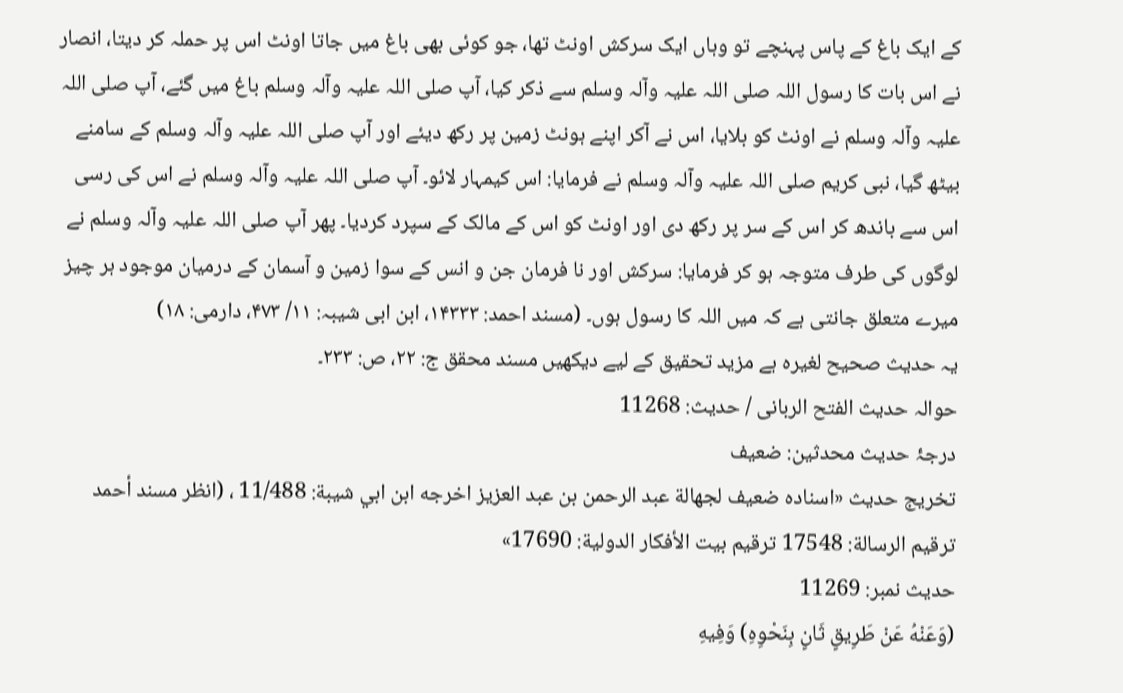کے ایک باغ کے پاس پہنچے تو وہاں ایک سرکش اونٹ تھا، جو کوئی بھی باغ میں جاتا اونٹ اس پر حملہ کر دیتا، انصار نے اس بات کا رسول اللہ صلی اللہ علیہ وآلہ وسلم سے ذکر کیا، آپ صلی اللہ علیہ وآلہ وسلم باغ میں گئے، آپ صلی اللہ علیہ وآلہ وسلم نے اونٹ کو بلایا، اس نے آکر اپنے ہونٹ زمین پر رکھ دیئے اور آپ صلی اللہ علیہ وآلہ وسلم کے سامنے بیٹھ گیا، نبی کریم صلی اللہ علیہ وآلہ وسلم نے فرمایا: اس کیمہار لائو۔ آپ صلی اللہ علیہ وآلہ وسلم نے اس کی رسی اس سے باندھ کر اس کے سر پر رکھ دی اور اونٹ کو اس کے مالک کے سپرد کردیا۔ پھر آپ صلی اللہ علیہ وآلہ وسلم نے لوگوں کی طرف متوجہ ہو کر فرمایا: سرکش اور نا فرمان جن و انس کے سوا زمین و آسمان کے درمیان موجود ہر چیز میرے متعلق جانتی ہے کہ میں اللہ کا رسول ہوں۔ (مسند احمد: ۱۴۳۳۳، ابن ابی شیبہ: ۱۱/ ۴۷۳، دارمی: ۱۸)
یہ حدیث صحیح لغیرہ ہے مزید تحقیق کے لیے دیکھیں مسند محقق ج: ۲۲، ص: ۲۳۳۔
حوالہ حدیث الفتح الربانی / حدیث: 11268
درجۂ حدیث محدثین: ضعیف
تخریج حدیث «اسناده ضعيف لجھالة عبد الرحمن بن عبد العزيز اخرجه ابن ابي شيبة: 11/488 ، (انظر مسند أحمد ترقيم الرسالة: 17548 ترقیم بيت الأفكار الدولية: 17690»
حدیث نمبر: 11269
(وَعَنْهُ عَنْ طَرِيقٍ ثَانٍ بِنَحْوِهِ) وَفِيهِ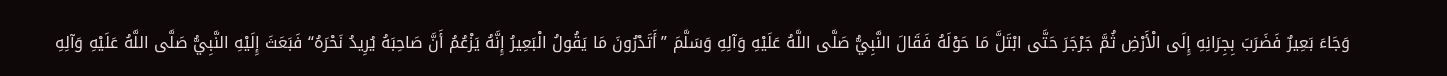وَجَاءَ بَعِيرٌ فَضَرَبَ بِجِرَانِهِ إِلَى الْأَرْضِ ثُمَّ جَرْجَرَ حَتَّى ابْتَلَّ مَا حَوْلَهُ فَقَالَ النَّبِيُّ صَلَّى اللَّهُ عَلَيْهِ وَآلِهِ وَسَلَّمَ ”أَتَدْرُونَ مَا يَقُولُ الْبَعِيرُ إِنَّهُ يَزْعُمُ أَنَّ صَاحِبَهُ يُرِيدُ نَحْرَهُ“ فَبَعَثَ إِلَيْهِ النَّبِيُّ صَلَّى اللَّهُ عَلَيْهِ وَآلِهِ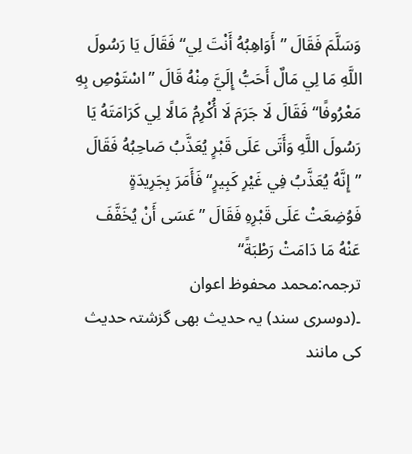وَسَلَّمَ فَقَالَ ”أَوَاهِبُهُ أَنْتَ لِي“ فَقَالَ يَا رَسُولَ اللَّهِ مَا لِي مَالٌ أَحَبُّ إِلَيَّ مِنْهُ قَالَ ”اسْتَوْصِ بِهِ مَعْرُوفًا“ فَقَالَ لَا جَرَمَ لَا أُكْرِمُ مَالًا لِي كَرَامَتَهُ يَا رَسُولَ اللَّهِ وَأَتَى عَلَى قَبْرٍ يُعَذَّبُ صَاحِبُهُ فَقَالَ ”إِنَّهُ يُعَذَّبُ فِي غَيْرِ كَبِيرٍ“ فَأَمَرَ بِجَرِيدَةٍ فَوُضِعَتْ عَلَى قَبْرِهِ فَقَالَ ”عَسَى أَنْ يُخَفَّفَ عَنْهُ مَا دَامَتْ رَطْبَةً“
ترجمہ:محمد محفوظ اعوان
۔(دوسری سند) یہ حدیث بھی گزشتہ حدیث کی مانند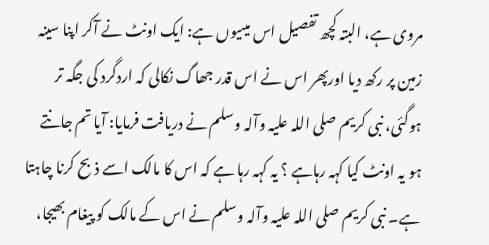مروی ہے، البتہ کچھ تفصیل اس میںیوں ہے: ایک اونٹ نے آکر اپنا سینہ زمین پر رکھ دیا اورپھر اس نے اس قدر جھاگ نکالی کہ اردگرد کی جگہ تر ہوگئی، نبی کریم صلی اللہ علیہ وآلہ وسلم نے دریافت فرمایا: آیا تم جانتے ہو یہ اونٹ کیا کہہ رہاہے ؟ یہ کہہ رہا ہے کہ اس کا مالک اسے ذبح کرنا چاہتا ہے۔ نبی کریم صلی اللہ علیہ وآلہ وسلم نے اس کے مالک کو پیغام بھیجا،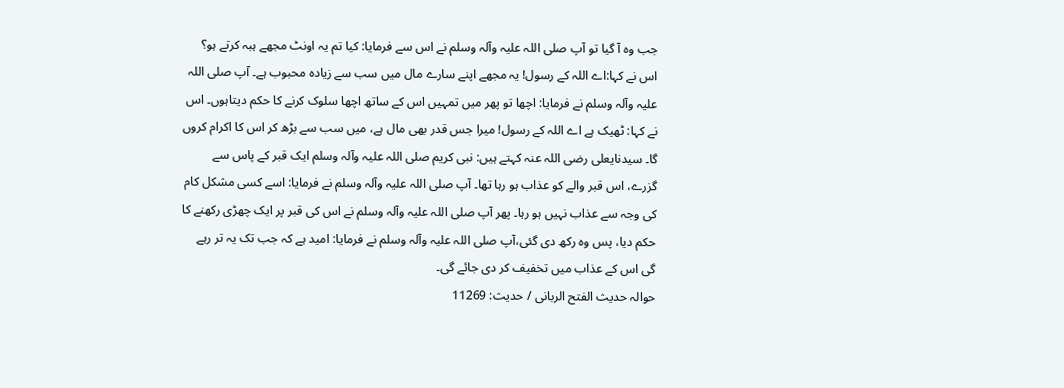جب وہ آ گیا تو آپ صلی اللہ علیہ وآلہ وسلم نے اس سے فرمایا: کیا تم یہ اونٹ مجھے ہبہ کرتے ہو؟ اس نے کہا:اے اللہ کے رسول! یہ مجھے اپنے سارے مال میں سب سے زیادہ محبوب ہے۔ آپ صلی اللہ علیہ وآلہ وسلم نے فرمایا: اچھا تو پھر میں تمہیں اس کے ساتھ اچھا سلوک کرنے کا حکم دیتاہوں۔ اس نے کہا: ٹھیک ہے اے اللہ کے رسول! میرا جس قدر بھی مال ہے، میں سب سے بڑھ کر اس کا اکرام کروں گا۔ سیدنایعلی رضی اللہ عنہ کہتے ہیں: نبی کریم صلی اللہ علیہ وآلہ وسلم ایک قبر کے پاس سے گزرے، اس قبر والے کو عذاب ہو رہا تھا۔ آپ صلی اللہ علیہ وآلہ وسلم نے فرمایا: اسے کسی مشکل کام کی وجہ سے عذاب نہیں ہو رہا۔ پھر آپ صلی اللہ علیہ وآلہ وسلم نے اس کی قبر پر ایک چھڑی رکھنے کا حکم دیا، پس وہ رکھ دی گئی،آپ صلی اللہ علیہ وآلہ وسلم نے فرمایا: امید ہے کہ جب تک یہ تر رہے گی اس کے عذاب میں تخفیف کر دی جائے گی۔
حوالہ حدیث الفتح الربانی / حدیث: 11269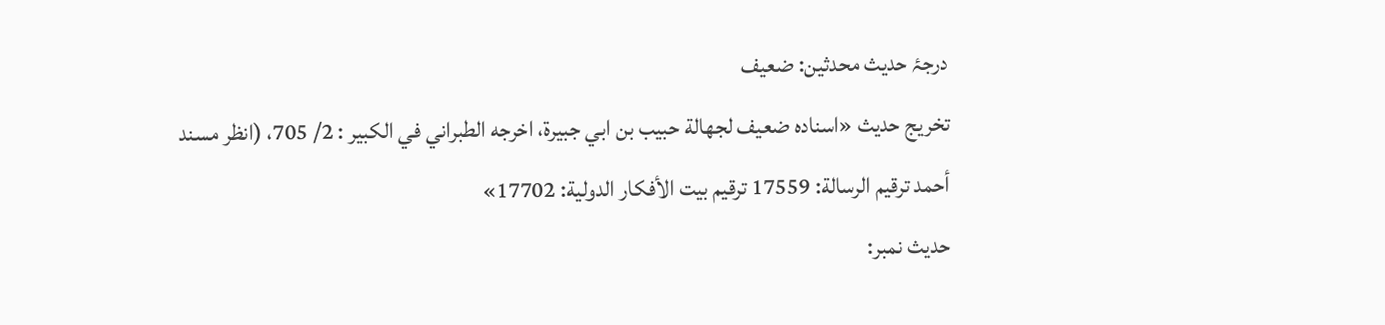درجۂ حدیث محدثین: ضعیف
تخریج حدیث «اسناده ضعيف لجھالة حبيب بن ابي جبيرة، اخرجه الطبراني في الكبير : 2/ 705، (انظر مسند أحمد ترقيم الرسالة: 17559 ترقیم بيت الأفكار الدولية: 17702»
حدیث نمبر: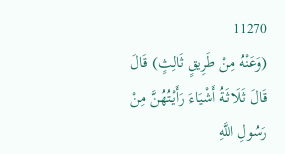11270
(وَعَنْهُ مِنْ طَرِيقٍ ثَالِثٍ) قَالَ قَالَ ثَلَاثَةُ أَشْيَاءَ رَأَيْتُهُنَّ مِنْ رَسُولِ اللَّهِ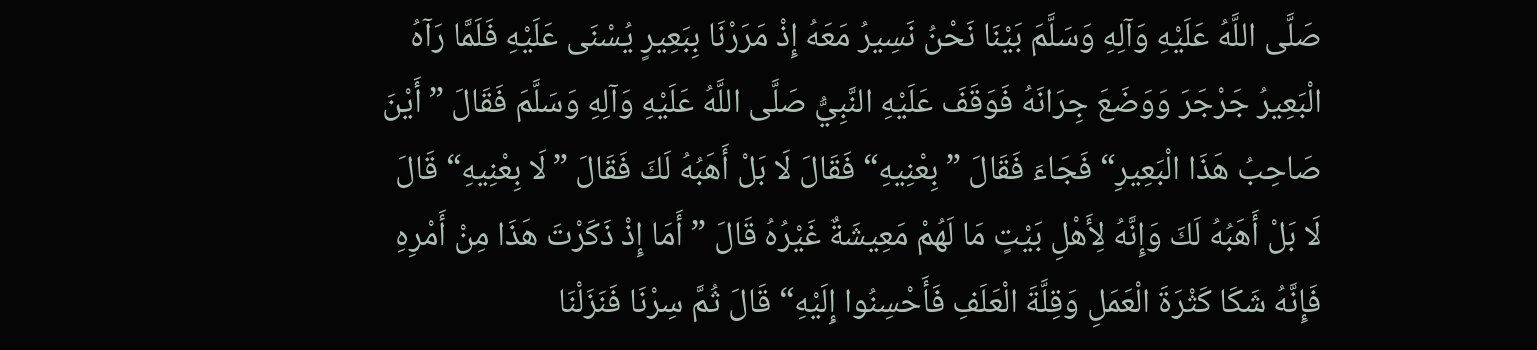صَلَّى اللَّهُ عَلَيْهِ وَآلِهِ وَسَلَّمَ بَيْنَا نَحْنُ نَسِيرُ مَعَهُ إِذْ مَرَرْنَا بِبَعِيرٍ يُسْنَى عَلَيْهِ فَلَمَّا رَآهُ الْبَعِيرُ جَرْجَرَ وَوَضَعَ جِرَانَهُ فَوَقَفَ عَلَيْهِ النَّبِيُّ صَلَّى اللَّهُ عَلَيْهِ وَآلِهِ وَسَلَّمَ فَقَالَ ”أَيْنَ صَاحِبُ هَذَا الْبَعِيرِ“ فَجَاءَ فَقَالَ ”بِعْنِيهِ“ فَقَالَ لَا بَلْ أَهَبُهُ لَكَ فَقَالَ ”لَا بِعْنِيهِ“ قَالَ لَا بَلْ أَهَبُهُ لَكَ وَإِنَّهُ لِأَهْلِ بَيْتٍ مَا لَهُمْ مَعِيشَةٌ غَيْرُهُ قَالَ ”أَمَا إِذْ ذَكَرْتَ هَذَا مِنْ أَمْرِهِ فَإِنَّهُ شَكَا كَثْرَةَ الْعَمَلِ وَقِلَّةَ الْعَلَفِ فَأَحْسِنُوا إِلَيْهِ“ قَالَ ثُمَّ سِرْنَا فَنَزَلْنَا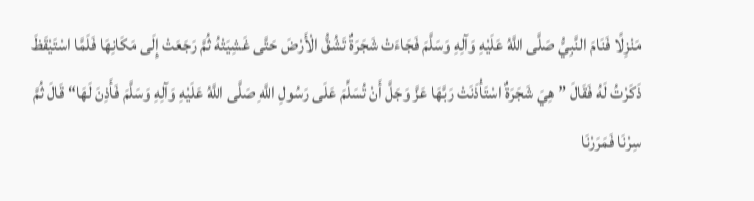مَنْزِلًا فَنَامَ النَّبِيُّ صَلَّى اللَّهُ عَلَيْهِ وَآلِهِ وَسَلَّمَ فَجَاءَتْ شَجَرَةٌ تَشُقُّ الْأَرْضَ حَتَّى غَشِيَتْهُ ثُمَّ رَجَعَتْ إِلَى مَكَانِهَا فَلَمَّا اسْتَيْقَظَ ذَكَرْتُ لَهُ فَقَالَ ”هِيَ شَجَرَةٌ اسْتَأْذَنَتْ رَبَّهَا عَزَّ وَجَلَّ أَنْ تُسَلِّمَ عَلَى رَسُولِ اللَّهِ صَلَّى اللَّهُ عَلَيْهِ وَآلِهِ وَسَلَّمَ فَأَذِنَ لَهَا“ قَالَ ثُمَّ سِرْنَا فَمَرَرْنَا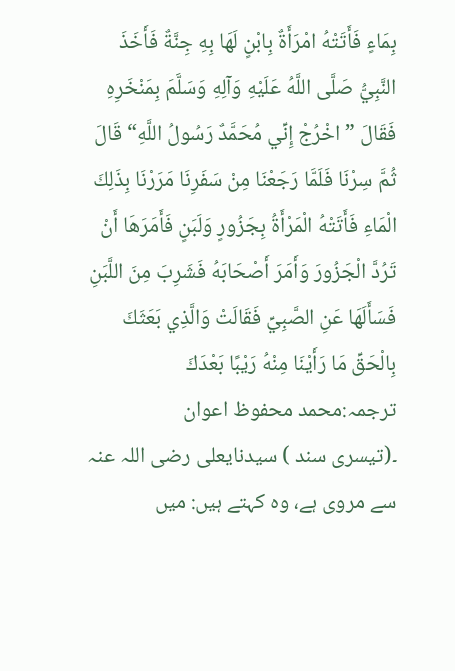بِمَاءٍ فَأَتَتْهُ امْرَأَةٌ بِابْنٍ لَهَا بِهِ جِنَّةٌ فَأَخَذَ النَّبِيُّ صَلَّى اللَّهُ عَلَيْهِ وَآلِهِ وَسَلَّمَ بِمَنْخَرِهِ فَقَالَ ”اخْرُجْ إِنِّي مُحَمَّدٌ رَسُولُ اللَّهِ“ قَالَ ثُمَّ سِرْنَا فَلَمَّا رَجَعْنَا مِنْ سَفَرِنَا مَرَرْنَا بِذَلِكَ الْمَاءِ فَأَتَتْهُ الْمَرْأَةُ بِجَزُورٍ وَلَبَنٍ فَأَمَرَهَا أَنْ تَرُدَّ الْجَزُورَ وَأَمَرَ أَصْحَابَهُ فَشَرِبَ مِنَ اللَّبَنِ فَسَأَلَهَا عَنِ الصَّبِيِّ فَقَالَتْ وَالَّذِي بَعَثَكَ بِالْحَقِّ مَا رَأَيْنَا مِنْهُ رَيْبًا بَعْدَكَ
ترجمہ:محمد محفوظ اعوان
۔(تیسری سند ) سیدنایعلی رضی اللہ عنہ سے مروی ہے، وہ کہتے ہیں: میں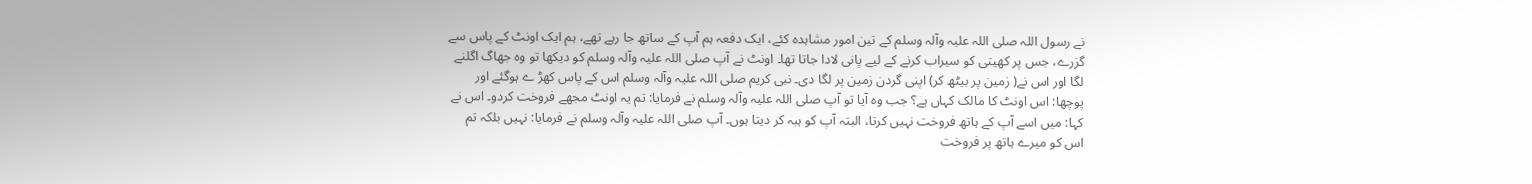نے رسول اللہ صلی اللہ علیہ وآلہ وسلم کے تین امور مشاہدہ کئے، ایک دفعہ ہم آپ کے ساتھ جا رہے تھے، ہم ایک اونٹ کے پاس سے گزرے، جس پر کھیتی کو سیراب کرنے کے لیے پانی لادا جاتا تھا۔ اونٹ نے آپ صلی اللہ علیہ وآلہ وسلم کو دیکھا تو وہ جھاگ اگلنے لگا اور اس نے( زمین پر بیٹھ کر) اپنی گردن زمین پر لگا دی۔ نبی کریم صلی اللہ علیہ وآلہ وسلم اس کے پاس کھڑ ے ہوگئے اور پوچھا: اس اونٹ کا مالک کہاں ہے؟ جب وہ آیا تو آپ صلی اللہ علیہ وآلہ وسلم نے فرمایا: تم یہ اونٹ مجھے فروخت کردو۔ اس نے کہا: میں اسے آپ کے ہاتھ فروخت نہیں کرتا، البتہ آپ کو ہبہ کر دیتا ہوں۔ آپ صلی اللہ علیہ وآلہ وسلم نے فرمایا: نہیں بلکہ تم اس کو میرے ہاتھ پر فروخت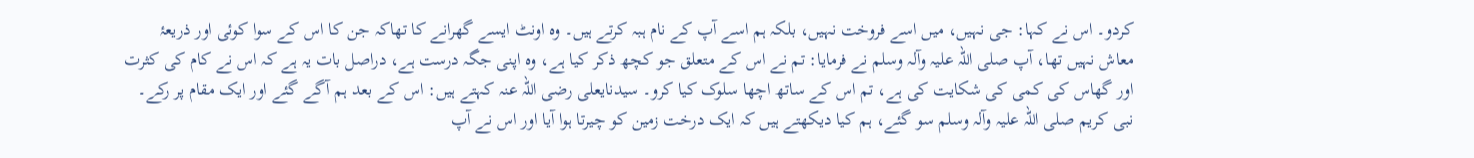کردو۔ اس نے کہا: جی نہیں، میں اسے فروخت نہیں، بلکہ ہم اسے آپ کے نام ہبہ کرتے ہیں۔ وہ اونٹ ایسے گھرانے کا تھاکہ جن کا اس کے سوا کوئی اور ذریعۂ معاش نہیں تھا، آپ صلی اللہ علیہ وآلہ وسلم نے فرمایا: تم نے اس کے متعلق جو کچھ ذکر کیا ہے، وہ اپنی جگہ درست ہے، دراصل بات یہ ہے کہ اس نے کام کی کثرت اور گھاس کی کمی کی شکایت کی ہے، تم اس کے ساتھ اچھا سلوک کیا کرو۔ سیدنایعلی رضی اللہ عنہ کہتے ہیں: اس کے بعد ہم آگے گئے اور ایک مقام پر رکے۔ نبی کریم صلی اللہ علیہ وآلہ وسلم سو گئے، ہم کیا دیکھتے ہیں کہ ایک درخت زمین کو چیرتا ہوا آیا اور اس نے آپ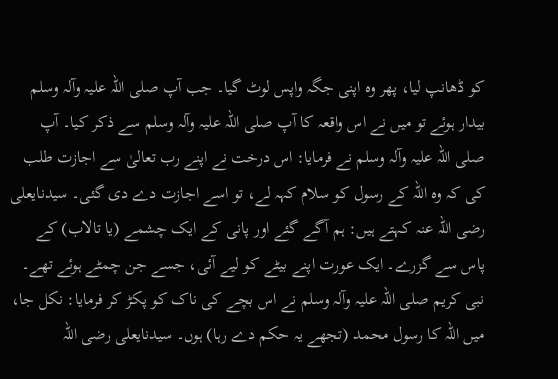کو ڈھانپ لیا، پھر وہ اپنی جگہ واپس لوٹ گیا۔ جب آپ صلی اللہ علیہ وآلہ وسلم بیدار ہوئے تو میں نے اس واقعہ کا آپ صلی اللہ علیہ وآلہ وسلم سے ذکر کیا۔ آپ صلی اللہ علیہ وآلہ وسلم نے فرمایا: اس درخت نے اپنے رب تعالیٰ سے اجازت طلب کی کہ وہ اللہ کے رسول کو سلام کہہ لے، تو اسے اجازت دے دی گئی۔ سیدنایعلی رضی اللہ عنہ کہتے ہیں: ہم آگے گئے اور پانی کے ایک چشمے (یا تالاب) کے پاس سے گزرے۔ ایک عورت اپنے بیٹے کو لیے آئی، جسے جن چمٹے ہوئے تھے۔ نبی کریم صلی اللہ علیہ وآلہ وسلم نے اس بچے کی ناک کو پکڑ کر فرمایا: نکل جا، میں اللہ کا رسول محمد (تجھے یہ حکم دے رہا) ہوں۔ سیدنایعلی رضی اللہ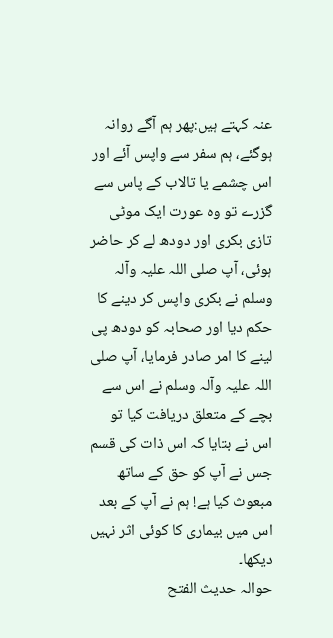عنہ کہتے ہیں:پھر ہم آگے روانہ ہوگئے، ہم سفر سے واپس آئے اور اس چشمے یا تالاب کے پاس سے گزرے تو وہ عورت ایک موٹی تازی بکری اور دودھ لے کر حاضر ہوئی، آپ صلی اللہ علیہ وآلہ وسلم نے بکری واپس کر دینے کا حکم دیا اور صحابہ کو دودھ پی لینے کا امر صادر فرمایا، آپ صلی اللہ علیہ وآلہ وسلم نے اس سے بچے کے متعلق دریافت کیا تو اس نے بتایا کہ اس ذات کی قسم جس نے آپ کو حق کے ساتھ مبعوث کیا ہے! ہم نے آپ کے بعد اس میں بیماری کا کوئی اثر نہیں دیکھا۔
حوالہ حدیث الفتح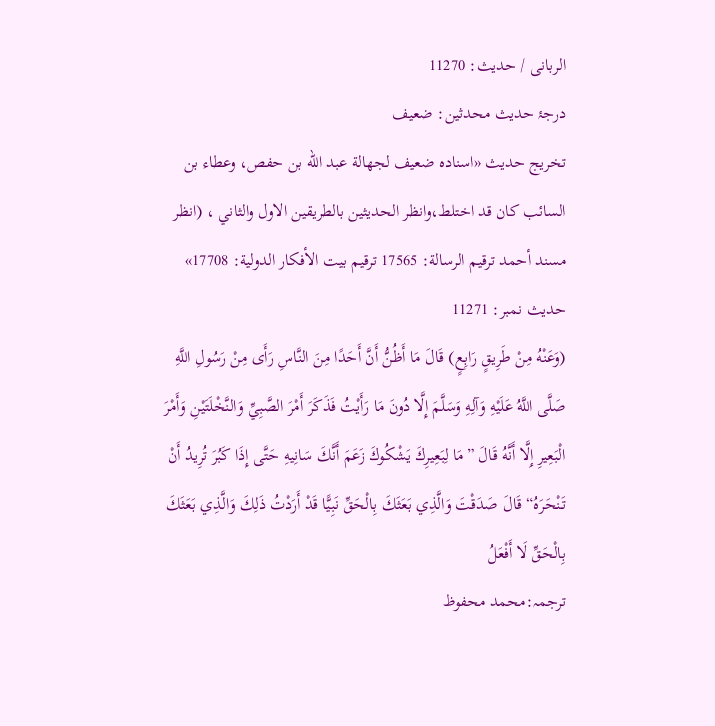الربانی / حدیث: 11270
درجۂ حدیث محدثین: ضعیف
تخریج حدیث «اسناده ضعيف لجھالة عبد الله بن حفص، وعطاء بن السائب كان قد اختلط،وانظر الحديثين بالطريقين الاول والثاني ، (انظر مسند أحمد ترقيم الرسالة: 17565 ترقیم بيت الأفكار الدولية: 17708»
حدیث نمبر: 11271
(وَعَنْهُ مِنْ طَرِيقٍ رَابِعٍ) قَالَ مَا أَظُنُّ أَنَّ أَحَدًا مِنَ النَّاسِ رَأَى مِنْ رَسُولِ اللَّهِ صَلَّى اللَّهُ عَلَيْهِ وَآلِهِ وَسَلَّمَ إِلَّا دُونَ مَا رَأَيْتُ فَذَكَرَ أَمْرَ الصَّبِيِّ وَالنَّخْلَتَيْنِ وَأَمْرَ الْبَعِيرِ إِلَّا أَنَّهُ قَالَ ”مَا لِبَعِيرِكَ يَشْكُوكَ زَعَمَ أَنَّكَ سَانِيهِ حَتَّى إِذَا كَبُرَ تُرِيدُ أَنْ تَنْحَرَهُ“ قَالَ صَدَقْتَ وَالَّذِي بَعَثَكَ بِالْحَقِّ نَبِيًّا قَدْ أَرَدْتُ ذَلِكَ وَالَّذِي بَعَثَكَ بِالْحَقِّ لَا أَفْعَلُ
ترجمہ:محمد محفوظ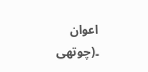اعوان
۔(چوتھی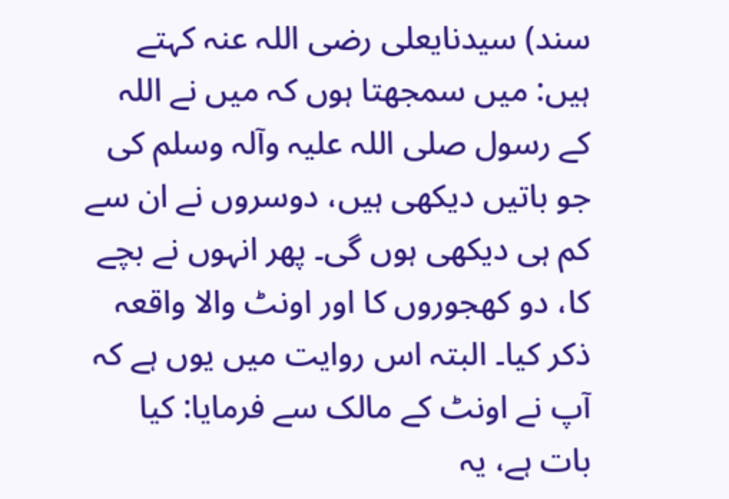سند) سیدنایعلی رضی اللہ عنہ کہتے ہیں: میں سمجھتا ہوں کہ میں نے اللہ کے رسول صلی اللہ علیہ وآلہ وسلم کی جو باتیں دیکھی ہیں، دوسروں نے ان سے کم ہی دیکھی ہوں گی۔ پھر انہوں نے بچے کا، دو کھجوروں کا اور اونٹ والا واقعہ ذکر کیا۔ البتہ اس روایت میں یوں ہے کہ آپ نے اونٹ کے مالک سے فرمایا: کیا بات ہے، یہ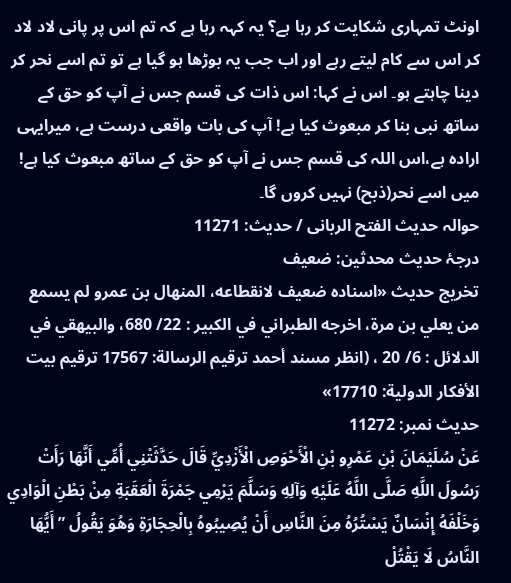اونٹ تمہاری شکایت کر رہا ہے؟ یہ کہہ رہا ہے کہ تم اس پر پانی لاد لاد کر اس سے کام لیتے رہے اور اب جب یہ بوڑھا ہو گیا ہے تو تم اسے نحر کر دینا چاہتے ہو۔ اس نے کہا: اس ذات کی قسم جس نے آپ کو حق کے ساتھ نبی بنا کر مبعوث کیا ہے! آپ کی بات واقعی درست ہے، میرایہی ارادہ ہے،اس اللہ کی قسم جس نے آپ کو حق کے ساتھ مبعوث کیا ہے! میں اسے نحر(ذبح) نہیں کروں گا۔
حوالہ حدیث الفتح الربانی / حدیث: 11271
درجۂ حدیث محدثین: ضعیف
تخریج حدیث «اسناده ضعيف لانقطاعه، المنھال بن عمرو لم يسمع من يعلي بن مرة، اخرجه الطبراني في الكبير : 22/ 680، والبيھقي في الدلائل : 6/ 20 ، (انظر مسند أحمد ترقيم الرسالة: 17567 ترقیم بيت الأفكار الدولية: 17710»
حدیث نمبر: 11272
عَنْ سُلَيْمَانَ بْنِ عَمْرِو بْنِ الْأَحْوَصِ الْأَزْدِيِّ قَالَ حَدَّثَتْنِي أُمِّي أَنَّهَا رَأَتْ رَسُولَ اللَّهِ صَلَّى اللَّهُ عَلَيْهِ وَآلِهِ وَسَلَّمَ يَرْمِي جَمْرَةَ الْعَقَبَةِ مِنْ بَطْنِ الْوَادِي وَخَلْفَهُ إِنْسَانٌ يَسْتُرُهُ مِنَ النَّاسِ أَنْ يُصِيبُوهُ بِالْحِجَارَةِ وَهُوَ يَقُولُ ”أَيُّهَا النَّاسُ لَا يَقْتُلْ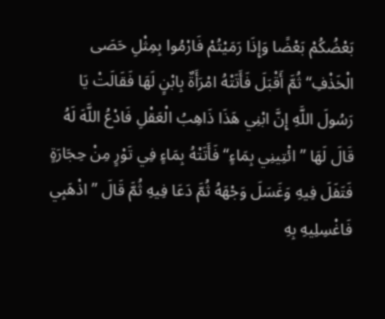بَعْضُكُمْ بَعْضًا وَإِذَا رَمَيْتُمْ فَارْمُوا بِمِثْلِ حَصَى الْخَذْفِ“ ثُمَّ أَقْبَلَ فَأَتَتْهُ امْرَأَةٌ بِابْنٍ لَهَا فَقَالَتْ يَا رَسُولَ اللَّهِ إِنَّ ابْنِي هَذَا ذَاهِبُ الْعَقْلِ فَادْعُ اللَّهَ لَهُ قَالَ لَهَا ”ائْتِينِي بِمَاءٍ“ فَأَتَتْهُ بِمَاءٍ فِي تَوْرٍ مِنْ حِجَارَةٍ فَتَفَلَ فِيهِ وَغَسَلَ وَجْهَهُ ثُمَّ دَعَا فِيهِ ثُمَّ قَالَ ”اذْهَبِي فَاغْسِلِيهِ بِهِ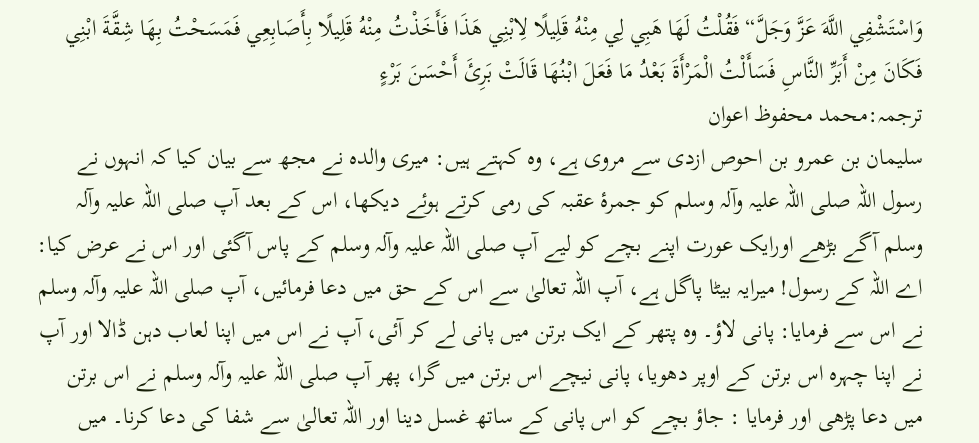وَاسْتَشْفِي اللَّهَ عَزَّ وَجَلَّ“ فَقُلْتُ لَهَا هَبِي لِي مِنْهُ قَلِيلًا لِابْنِي هَذَا فَأَخَذْتُ مِنْهُ قَلِيلًا بِأَصَابِعِي فَمَسَحْتُ بِهَا شِقَّةَ ابْنِي فَكَانَ مِنْ أَبَرِّ النَّاسِ فَسَأَلْتُ الْمَرْأَةَ بَعْدُ مَا فَعَلَ ابْنُهَا قَالَتْ بَرِئَ أَحْسَنَ بَرْءٍ
ترجمہ:محمد محفوظ اعوان
سلیمان بن عمرو بن احوص ازدی سے مروی ہے، وہ کہتے ہیں: میری والدہ نے مجھ سے بیان کیا کہ انہوں نے رسول اللہ صلی اللہ علیہ وآلہ وسلم کو جمرۂ عقبہ کی رمی کرتے ہوئے دیکھا، اس کے بعد آپ صلی اللہ علیہ وآلہ وسلم آگے بڑھے اورایک عورت اپنے بچے کو لیے آپ صلی اللہ علیہ وآلہ وسلم کے پاس آگئی اور اس نے عرض کیا: اے اللہ کے رسول! میرایہ بیٹا پاگل ہے، آپ اللہ تعالیٰ سے اس کے حق میں دعا فرمائیں، آپ صلی اللہ علیہ وآلہ وسلم نے اس سے فرمایا: پانی لاؤ۔ وہ پتھر کے ایک برتن میں پانی لے کر آئی، آپ نے اس میں اپنا لعاب دہن ڈالا اور آپ نے اپنا چہرہ اس برتن کے اوپر دھویا، پانی نیچے اس برتن میں گرا، پھر آپ صلی اللہ علیہ وآلہ وسلم نے اس برتن میں دعا پڑھی اور فرمایا : جاؤ بچے کو اس پانی کے ساتھ غسل دینا اور اللہ تعالیٰ سے شفا کی دعا کرنا۔ میں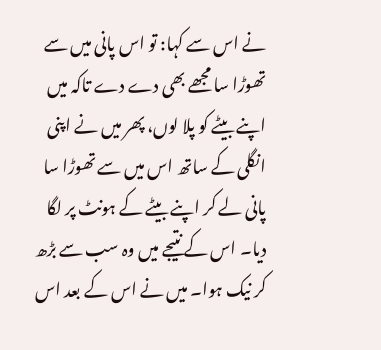نے اس سے کہا: تو اس پانی میں سے تھوڑا سا مجھے بھی دے دے تاکہ میں اپنے بیٹے کو پلا لوں، پھر میں نے اپنی انگلی کے ساتھ اس میں سے تھوڑا سا پانی لے کر اپنے بیٹے کے ہونٹ پر لگا دیا۔ اس کے نتیجے میں وہ سب سے بڑھ کر نیک ہوا۔ میں نے اس کے بعد اس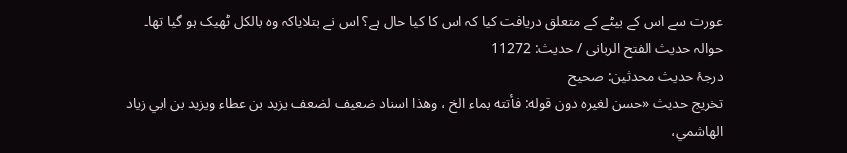عورت سے اس کے بیٹے کے متعلق دریافت کیا کہ اس کا کیا حال ہے؟ اس نے بتلایاکہ وہ بالکل ٹھیک ہو گیا تھا۔
حوالہ حدیث الفتح الربانی / حدیث: 11272
درجۂ حدیث محدثین: صحیح
تخریج حدیث «حسن لغيره دون قوله: فأتته بماء الخ ، وھذا اسناد ضعيف لضعف يزيد بن عطاء ويزيد بن ابي زياد الھاشمي،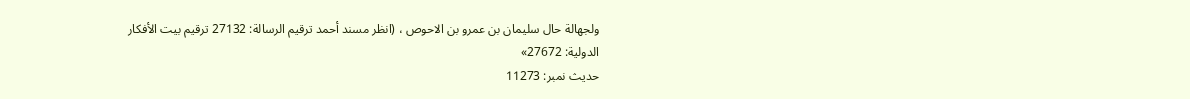ولجھالة حال سليمان بن عمرو بن الاحوص ، (انظر مسند أحمد ترقيم الرسالة: 27132 ترقیم بيت الأفكار الدولية: 27672»
حدیث نمبر: 11273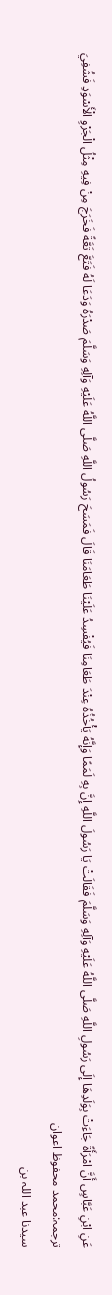عَنِ ابْنِ عَبَّاسٍ أَنَّ امْرَأَةً جَاءَتْ بِوَلَدِهَا إِلَى رَسُولِ اللَّهِ صَلَّى اللَّهُ عَلَيْهِ وَآلِهِ وَسَلَّمَ فَقَالَتْ يَا رَسُولَ اللَّهِ إِنَّ بِهِ لَمَمًا وَإِنَّهُ يَأْخُذُهُ عِنْدَ طَعَامِنَا فَيُفْسِدُ عَلَيْنَا طَعَامَنَا قَالَ فَمَسَحَ رَسُولُ اللَّهِ صَلَّى اللَّهُ عَلَيْهِ وَآلِهِ وَسَلَّمَ صَدْرَهُ وَدَعَا لَهُ فَتَعَّ تَعَّةً فَخَرَجَ مِنْ فِيهِ مِثْلُ الْجَرْوِ الْأَسْوَدِ فَشُفِيَ
ترجمہ:محمد محفوظ اعوان
سیدنا عبد اللہ بن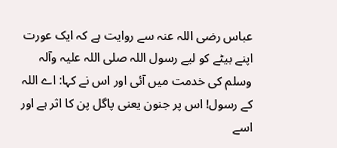عباس رضی اللہ عنہ سے روایت ہے کہ ایک عورت اپنے بیٹے کو لیے رسول اللہ صلی اللہ علیہ وآلہ وسلم کی خدمت میں آئی اور اس نے کہا: اے اللہ کے رسول! اس پر جنون یعنی پاگل پن کا اثر ہے اور اسے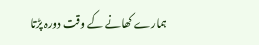ہمارے کھانے کے وقت دورہ پڑتا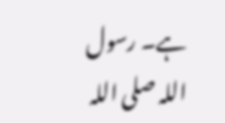ہے۔ رسول اللہ صلی اللہ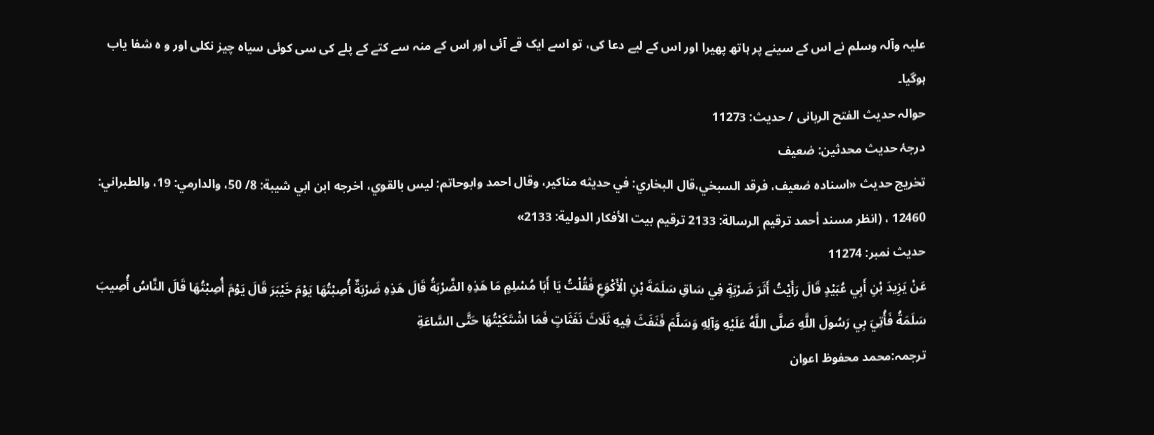علیہ وآلہ وسلم نے اس کے سینے پر ہاتھ پھیرا اور اس کے لیے دعا کی، تو اسے ایک قے آئی اور اس کے منہ سے کتے کے پلے کی سی کوئی سیاہ چیز نکلی اور و ہ شفا یاب ہوگیا۔
حوالہ حدیث الفتح الربانی / حدیث: 11273
درجۂ حدیث محدثین: ضعیف
تخریج حدیث «اسناده ضعيف، فرقد السبخي،قال البخاري: في حديثه مناكير، وقال احمد وابوحاتم: ليس بالقوي، اخرجه ابن ابي شيبة: 8/ 50، والدارمي: 19، والطبراني: 12460 ، (انظر مسند أحمد ترقيم الرسالة: 2133 ترقیم بيت الأفكار الدولية: 2133»
حدیث نمبر: 11274
عَنْ يَزِيدَ بْنِ أَبِي عُبَيْدٍ قَالَ رَأَيْتُ أَثَرَ ضَرْبَةٍ فِي سَاقِ سَلَمَةَ بْنِ الْأَكْوَعِ فَقُلْتُ يَا أَبَا مُسْلِمٍ مَا هَذِهِ الضَّرْبَةُ قَالَ هَذِهِ ضَرْبَةٌ أُصِبْتُهَا يَوْمَ خَيْبَرَ قَالَ يَوْمَ أُصِبْتُهَا قَالَ النَّاسُ أُصِيبَ سَلَمَةُ فَأُتِيَ بِي رَسُولَ اللَّهِ صَلَّى اللَّهُ عَلَيْهِ وَآلِهِ وَسَلَّمَ فَنَفَثَ فِيهِ ثَلَاثَ نَفَثَاتٍ فَمَا اشْتَكَيْتُهَا حَتَّى السَّاعَةِ
ترجمہ:محمد محفوظ اعوان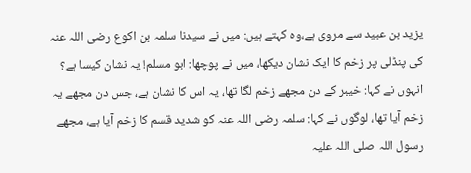یزید بن عبید سے مروی ہے،وہ کہتے ہیں: میں نے سیدنا سلمہ بن اکوع رضی اللہ عنہ کی پنڈلی پر زخم کا ایک نشان دیکھا، میں نے پوچھا: ابو مسلم! یہ نشان کیسا ہے؟ انہوں نے کہا: خیبر کے دن مجھے زخم لگا تھا، یہ اس کا نشان ہے، جس دن مجھے یہ زخم آیا تھا، لوگوں نے کہا: سلمہ رضی اللہ عنہ کو شدید قسم کا زخم آیا ہے، مجھے رسول اللہ صلی اللہ علیہ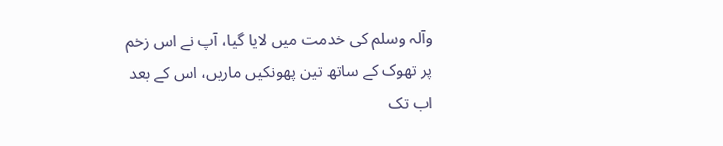وآلہ وسلم کی خدمت میں لایا گیا، آپ نے اس زخم پر تھوک کے ساتھ تین پھونکیں ماریں، اس کے بعد اب تک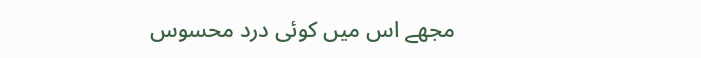مجھے اس میں کوئی درد محسوس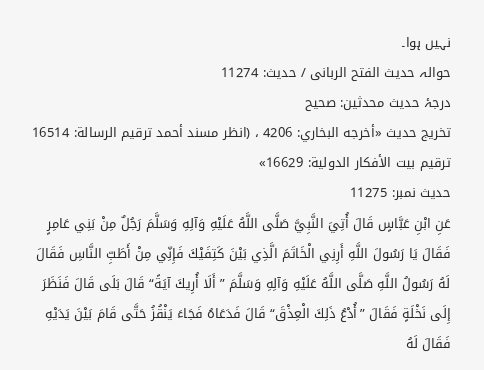نہیں ہوا۔
حوالہ حدیث الفتح الربانی / حدیث: 11274
درجۂ حدیث محدثین: صحیح
تخریج حدیث «أخرجه البخاري: 4206 ، (انظر مسند أحمد ترقيم الرسالة: 16514 ترقیم بيت الأفكار الدولية: 16629»
حدیث نمبر: 11275
عَنِ ابْنِ عَبَّاسٍ قَالَ أُتِيَ النَّبِيَّ صَلَّى اللَّهُ عَلَيْهِ وَآلِهِ وَسَلَّمَ رَجُلٌ مِنْ بَنِي عَامِرٍ فَقَالَ يَا رَسُولَ اللَّهِ أَرِنِي الْخَاتَمَ الَّذِي بَيْنَ كَتِفَيْكَ فَإِنِّي مِنْ أَطَبِّ النَّاسِ فَقَالَ لَهُ رَسُولُ اللَّهِ صَلَّى اللَّهُ عَلَيْهِ وَآلِهِ وَسَلَّمَ ”أَلَا أُرِيكَ آيَةً“ قَالَ بَلَى قَالَ فَنَظَرَ إِلَى نَخْلَةٍ فَقَالَ ”أُدْعُ ذَلِكَ الْعِذْقَ“ قَالَ فَدَعَاهُ فَجَاءَ يَنْقُزُ حَتَّى قَامَ بَيْنَ يَدَيْهِ فَقَالَ لَهُ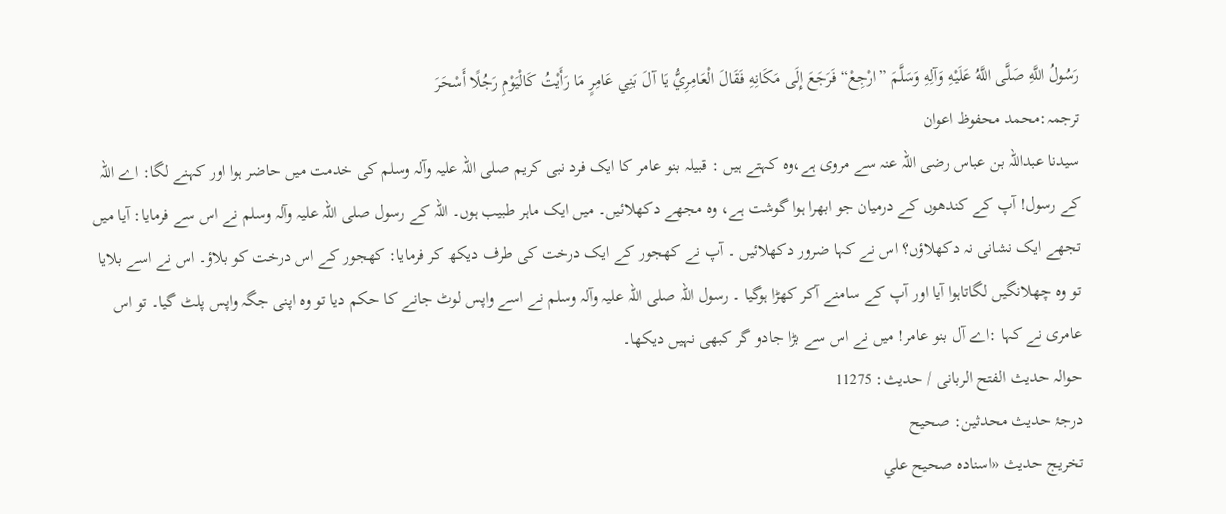رَسُولُ اللَّهِ صَلَّى اللَّهُ عَلَيْهِ وَآلِهِ وَسَلَّمَ ”ارْجِعْ“ فَرَجَعَ إِلَى مَكَانِهِ فَقَالَ الْعَامِرِيُّ يَا آلَ بَنِي عَامِرٍ مَا رَأَيْتُ كَالْيَوْمِ رَجُلًا أَسْحَرَ
ترجمہ:محمد محفوظ اعوان
سیدنا عبداللہ بن عباس رضی اللہ عنہ سے مروی ہے،وہ کہتے ہیں : قبیلہ بنو عامر کا ایک فرد نبی کریم صلی اللہ علیہ وآلہ وسلم کی خدمت میں حاضر ہوا اور کہنے لگا: اے اللہ کے رسول! آپ کے کندھوں کے درمیان جو ابھرا ہوا گوشت ہے، وہ مجھے دکھلائیں۔ میں ایک ماہر طبیب ہوں۔ اللہ کے رسول صلی اللہ علیہ وآلہ وسلم نے اس سے فرمایا: آیا میں تجھے ایک نشانی نہ دکھلاؤں؟ اس نے کہا ضرور دکھلائیں ۔ آپ نے کھجور کے ایک درخت کی طرف دیکھ کر فرمایا: کھجور کے اس درخت کو بلاؤ۔ اس نے اسے بلایا تو وہ چھلانگیں لگاتاہوا آیا اور آپ کے سامنے آکر کھڑا ہوگیا ۔ رسول اللہ صلی اللہ علیہ وآلہ وسلم نے اسے واپس لوٹ جانے کا حکم دیا تو وہ اپنی جگہ واپس پلٹ گیا۔ تو اس عامری نے کہا :اے آل بنو عامر! میں نے اس سے بڑا جادو گر کبھی نہیں دیکھا۔
حوالہ حدیث الفتح الربانی / حدیث: 11275
درجۂ حدیث محدثین: صحیح
تخریج حدیث «اسناده صحيح علي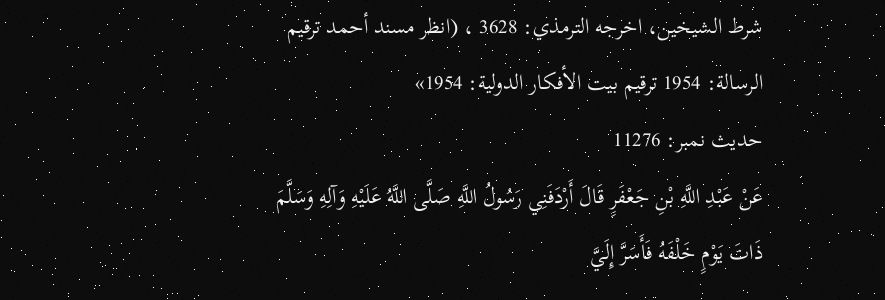شرط الشيخين، اخرجه الترمذي: 3628 ، (انظر مسند أحمد ترقيم الرسالة: 1954 ترقیم بيت الأفكار الدولية: 1954»
حدیث نمبر: 11276
عَنْ عَبْدِ اللَّهِ بْنِ جَعْفَرٍ قَالَ أَرْدَفَنِي رَسُولُ اللَّهِ صَلَّى اللَّهُ عَلَيْهِ وَآلِهِ وَسَلَّمَ ذَاتَ يَوْمٍ خَلْفَهُ فَأَسَرَّ إِلَيَّ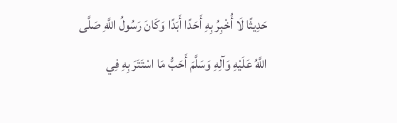حَدِيثًا لَا أُخْبِرُ بِهِ أَحَدًا أَبَدًا وَكَانَ رَسُولُ اللَّهِ صَلَّى اللَّهُ عَلَيْهِ وَآلِهِ وَسَلَّمَ أَحَبُّ مَا اسْتَتَرَ بِهِ فِي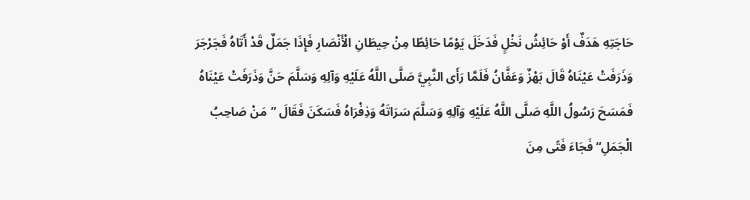حَاجَتِهِ هَدَفٌ أَوْ حَائِشُ نَخْلٍ فَدَخَلَ يَوْمًا حَائِطًا مِنْ حِيطَانِ الْأَنْصَارِ فَإِذَا جَمَلٌ قَدْ أَتَاهُ فَجَرْجَرَ وَذَرَفَتْ عَيْنَاهُ قَالَ بَهْزٌ وَعَفَّانُ فَلَمَّا رَأَى النَّبِيَّ صَلَّى اللَّهُ عَلَيْهِ وَآلِهِ وَسَلَّمَ حَنَّ وَذَرَفَتْ عَيْنَاهُ فَمَسَحَ رَسُولُ اللَّهِ صَلَّى اللَّهُ عَلَيْهِ وَآلِهِ وَسَلَّمَ سَرَاتَهُ وَذِفْرَاهُ فَسَكَنَ فَقَالَ ”مَنْ صَاحِبُ الْجَمَلِ“ فَجَاءَ فَتًى مِنَ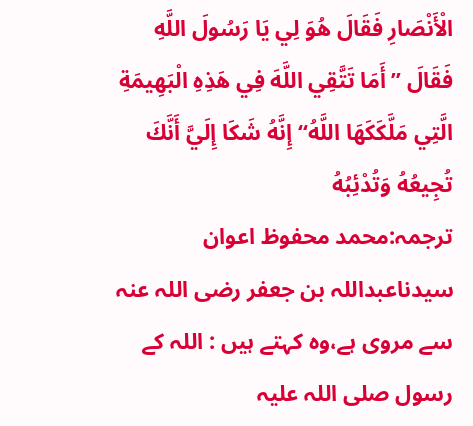الْأَنْصَارِ فَقَالَ هُوَ لِي يَا رَسُولَ اللَّهِ فَقَالَ ”أَمَا تَتَّقِي اللَّهَ فِي هَذِهِ الْبَهِيمَةِ الَّتِي مَلَّكَكَهَا اللَّهُ“ إِنَّهُ شَكَا إِلَيَّ أَنَّكَ تُجِيعُهُ وَتُدْئِبُهُ
ترجمہ:محمد محفوظ اعوان
سیدناعبداللہ بن جعفر رضی اللہ عنہ سے مروی ہے،وہ کہتے ہیں : اللہ کے رسول صلی اللہ علیہ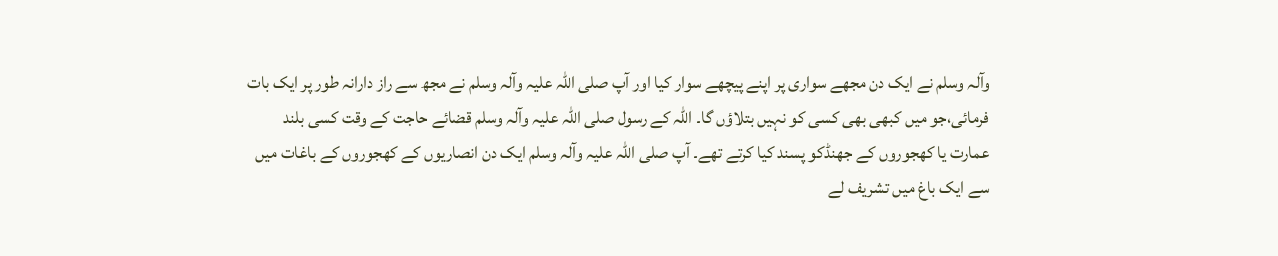وآلہ وسلم نے ایک دن مجھے سواری پر اپنے پیچھے سوار کیا اور آپ صلی اللہ علیہ وآلہ وسلم نے مجھ سے راز دارانہ طور پر ایک بات فرمائی،جو میں کبھی بھی کسی کو نہیں بتلاؤں گا۔ اللہ کے رسول صلی اللہ علیہ وآلہ وسلم قضائے حاجت کے وقت کسی بلند عمارت یا کھجوروں کے جھنڈکو پسند کیا کرتے تھے۔ آپ صلی اللہ علیہ وآلہ وسلم ایک دن انصاریوں کے کھجوروں کے باغات میں سے ایک باغ میں تشریف لے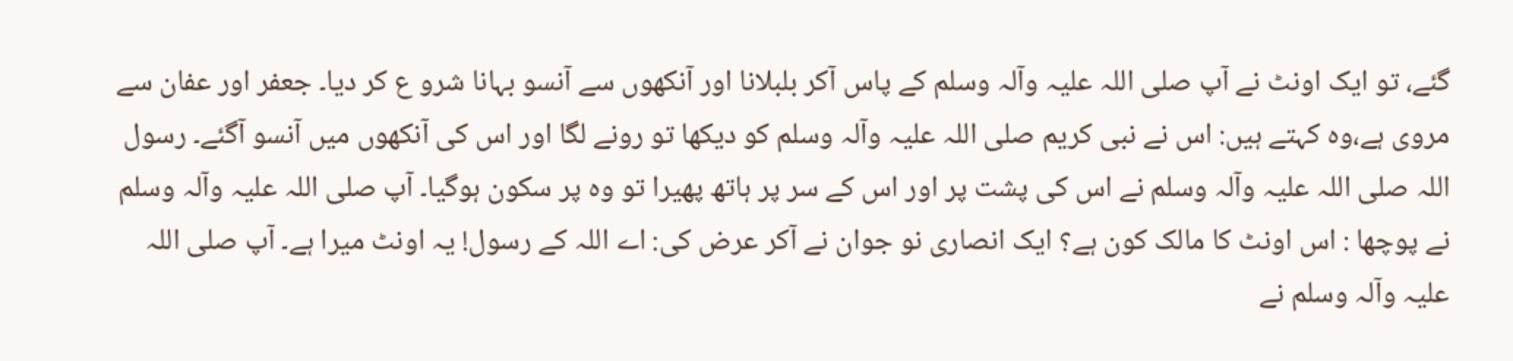گئے، تو ایک اونٹ نے آپ صلی اللہ علیہ وآلہ وسلم کے پاس آکر بلبلانا اور آنکھوں سے آنسو بہانا شرو ع کر دیا۔ جعفر اور عفان سے مروی ہے،وہ کہتے ہیں: اس نے نبی کریم صلی اللہ علیہ وآلہ وسلم کو دیکھا تو رونے لگا اور اس کی آنکھوں میں آنسو آگئے۔ رسول اللہ صلی اللہ علیہ وآلہ وسلم نے اس کی پشت پر اور اس کے سر پر ہاتھ پھیرا تو وہ پر سکون ہوگیا۔ آپ صلی اللہ علیہ وآلہ وسلم نے پوچھا : اس اونٹ کا مالک کون ہے؟ ایک انصاری نو جوان نے آکر عرض کی: اے اللہ کے رسول! یہ اونٹ میرا ہے۔ آپ صلی اللہ علیہ وآلہ وسلم نے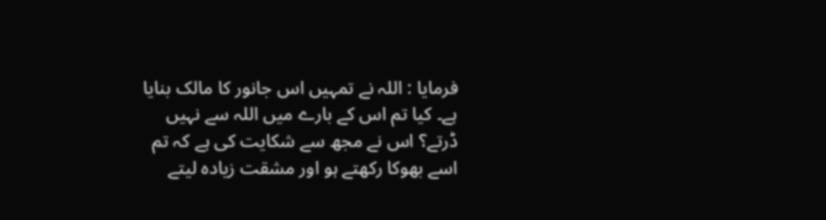فرمایا : اللہ نے تمہیں اس جانور کا مالک بنایا ہے۔ کیا تم اس کے بارے میں اللہ سے نہیں ڈرتے؟ اس نے مجھ سے شکایت کی ہے کہ تم اسے بھوکا رکھتے ہو اور مشقت زیادہ لیتے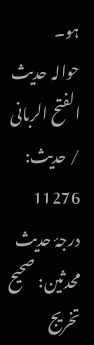ہو۔
حوالہ حدیث الفتح الربانی / حدیث: 11276
درجۂ حدیث محدثین: صحیح
تخریج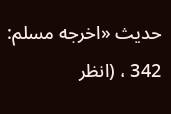حدیث «اخرجه مسلم: 342 ، (انظر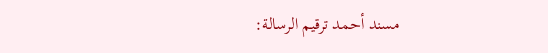مسند أحمد ترقيم الرسالة: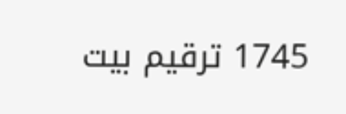1745 ترقیم بيت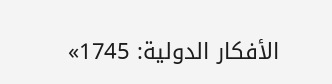الأفكار الدولية: 1745»